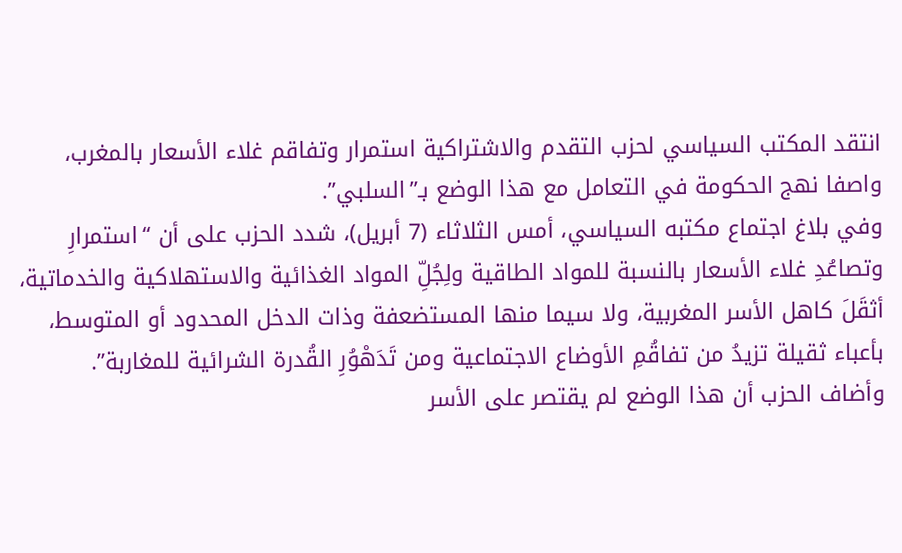انتقد المكتب السياسي لحزب التقدم والاشتراكية استمرار وتفاقم غلاء الأسعار بالمغرب، واصفا نهج الحكومة في التعامل مع هذا الوضع بـ”السلبي”.
وفي بلاغ اجتماع مكتبه السياسي، أمس الثلاثاء (7 أبريل)، شدد الحزب على أن “استمرارِ وتصاعُدِ غلاء الأسعار بالنسبة للمواد الطاقية ولِجُلِّ المواد الغذائية والاستهلاكية والخدماتية، أثقَلَ كاهل الأسر المغربية، ولا سيما منها المستضعفة وذات الدخل المحدود أو المتوسط، بأعباء ثقيلة تزيدُ من تفاقُمِ الأوضاع الاجتماعية ومن تَدَهْوُرِ القُدرة الشرائية للمغاربة”.
وأضاف الحزب أن هذا الوضع لم يقتصر على الأسر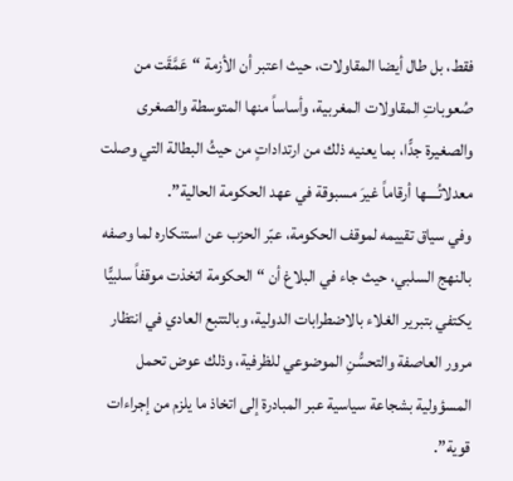فقط، بل طال أيضا المقاولات، حيث اعتبر أن الأزمة “عَمَّقَت من صُعوباتِ المقاولات المغربية، وأساساً منها المتوسطة والصغرى والصغيرة جدًّا، بما يعنيه ذلك من ارتداداتٍ من حيثُ البطالة التي وصلت معدلاتُــــها أرقاماً غيرَ مسبوقة في عهد الحكومة الحالية”.
وفي سياق تقييمه لموقف الحكومة، عبّر الحزب عن استنكاره لما وصفه بالنهج السلبي، حيث جاء في البلاغ أن “الحكومة اتخذت موقفاً سلبيًّا يكتفي بتبرير الغلاء بالاضطرابات الدولية، وبالتتبع العادي في انتظار مرور العاصفة والتحسُّنِ الموضوعي للظرفية، وذلك عوض تحمل المسؤولية بشجاعة سياسية عبر المبادرة إلى اتخاذ ما يلزم من إجراءات قوية”.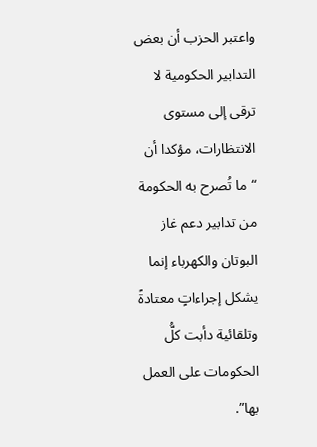واعتبر الحزب أن بعض التدابير الحكومية لا ترقى إلى مستوى الانتظارات، مؤكدا أن “ما تُصرح به الحكومة من تدابير دعم غاز البوتان والكهرباء إنما يشكل إجراءاتٍ معتادةً وتلقائية دأبت كلُّ الحكومات على العمل بها”.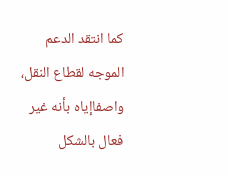كما انتقد الدعم الموجه لقطاع النقل، واصفاإياه بأنه غير فعال بالشكل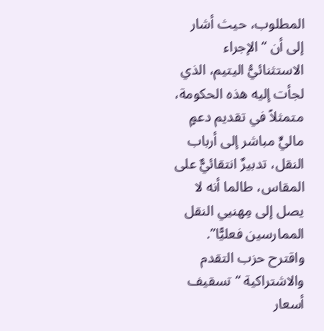المطلوب، حيث أشار إلى أن “الإجراء الاستثنائيُّ اليتيم، الذي لجأت إليه هذه الحكومة، متمثلاً في تقديم دعمٍ ماليٍّ مباشر إلى أرباب النقل، تدبيرٌ انتقائيٌّ على المقاس، طالما أنه لا يصل إلى مِهنيي النقل الممارسين فعليًّا”.
واقترح حزب التقدم والاشتراكية “تسقيف أسعار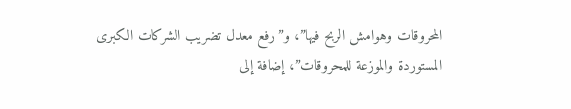المحروقات وهوامش الربح فيها”، و”رفع معدل تضريب الشركات الكبرى المستوردة والموزعة للمحروقات”، إضافة إلى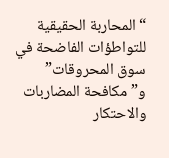“المحاربة الحقيقية للتواطؤات الفاضحة في سوق المحروقات” و”مكافحة المضاربات والاحتكار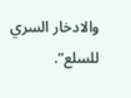والادخار السري للسلع”.